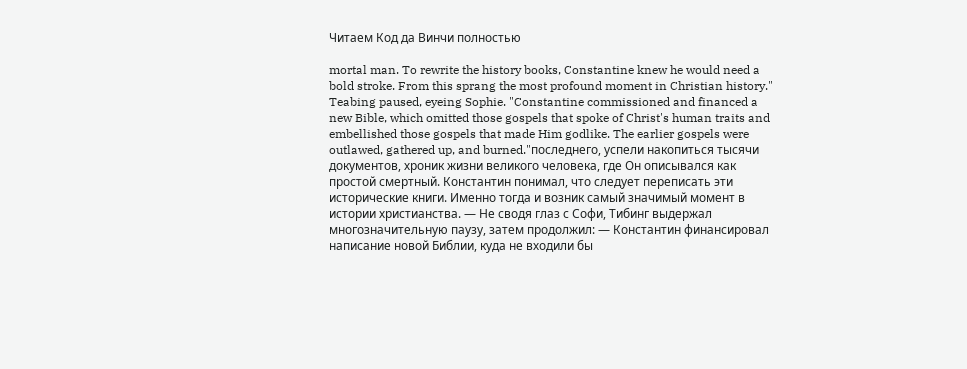Читаем Код да Винчи полностью

mortal man. To rewrite the history books, Constantine knew he would need a bold stroke. From this sprang the most profound moment in Christian history." Teabing paused, eyeing Sophie. "Constantine commissioned and financed a new Bible, which omitted those gospels that spoke of Christ's human traits and embellished those gospels that made Him godlike. The earlier gospels were outlawed, gathered up, and burned."последнего, успели накопиться тысячи документов, хроник жизни великого человека, где Он описывался как простой смертный. Константин понимал, что следует переписать эти исторические книги. Именно тогда и возник самый значимый момент в истории христианства. — Не сводя глаз с Софи, Тибинг выдержал многозначительную паузу, затем продолжил: — Константин финансировал написание новой Библии, куда не входили бы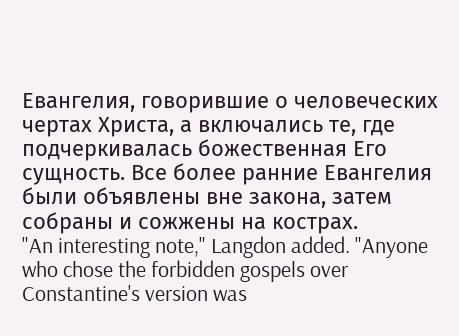Евангелия, говорившие о человеческих чертах Христа, а включались те, где подчеркивалась божественная Его сущность. Все более ранние Евангелия были объявлены вне закона, затем собраны и сожжены на кострах.
"An interesting note," Langdon added. "Anyone who chose the forbidden gospels over Constantine's version was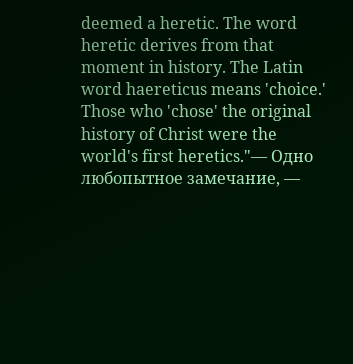deemed a heretic. The word heretic derives from that moment in history. The Latin word haereticus means 'choice.' Those who 'chose' the original history of Christ were the world's first heretics."— Одно любопытное замечание, —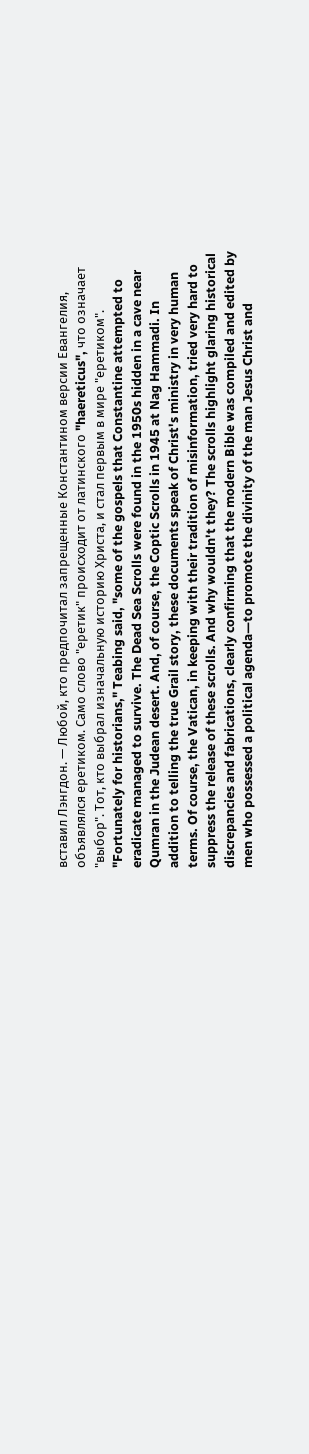вставил Лэнгдон. — Любой, кто предпочитал запрещенные Константином версии Евангелия, объявлялся еретиком. Само слово "еретик" происходит от латинского "haereticus", что означает "выбор". Тот, кто выбрал изначальную историю Христа, и стал первым в мире "еретиком".
"Fortunately for historians," Teabing said, "some of the gospels that Constantine attempted to eradicate managed to survive. The Dead Sea Scrolls were found in the 1950s hidden in a cave near Qumran in the Judean desert. And, of course, the Coptic Scrolls in 1945 at Nag Hammadi. In addition to telling the true Grail story, these documents speak of Christ's ministry in very human terms. Of course, the Vatican, in keeping with their tradition of misinformation, tried very hard to suppress the release of these scrolls. And why wouldn't they? The scrolls highlight glaring historical discrepancies and fabrications, clearly confirming that the modern Bible was compiled and edited by men who possessed a political agenda—to promote the divinity of the man Jesus Christ and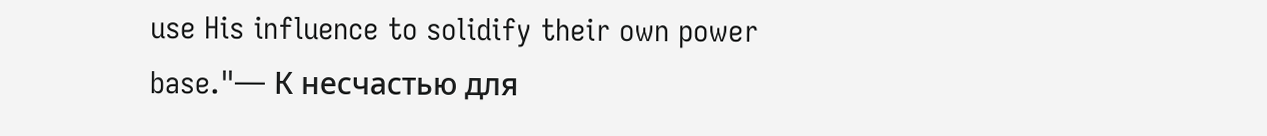use His influence to solidify their own power base."— К несчастью для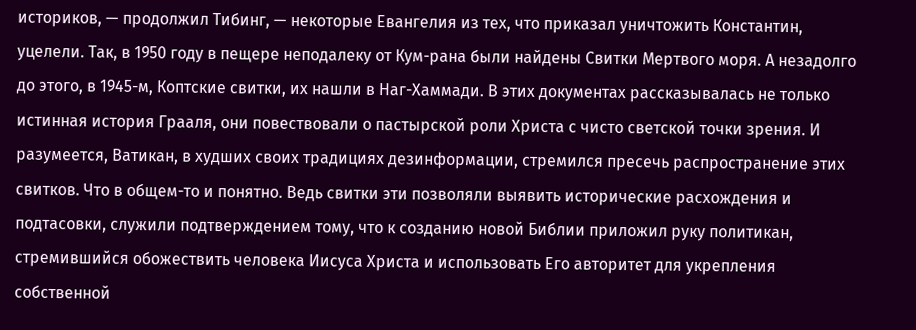историков, — продолжил Тибинг, — некоторые Евангелия из тех, что приказал уничтожить Константин, уцелели. Так, в 1950 году в пещере неподалеку от Кум-рана были найдены Свитки Мертвого моря. А незадолго до этого, в 1945-м, Коптские свитки, их нашли в Наг-Хаммади. В этих документах рассказывалась не только истинная история Грааля, они повествовали о пастырской роли Христа с чисто светской точки зрения. И разумеется, Ватикан, в худших своих традициях дезинформации, стремился пресечь распространение этих свитков. Что в общем-то и понятно. Ведь свитки эти позволяли выявить исторические расхождения и подтасовки, служили подтверждением тому, что к созданию новой Библии приложил руку политикан, стремившийся обожествить человека Иисуса Христа и использовать Его авторитет для укрепления собственной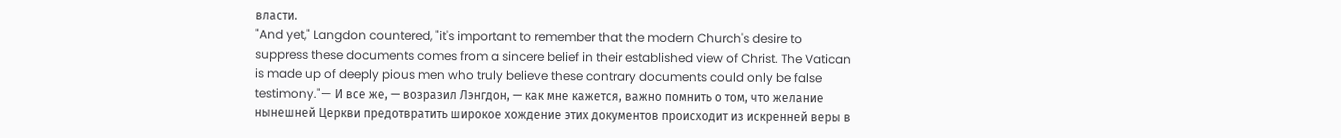власти.
"And yet," Langdon countered, "it's important to remember that the modern Church's desire to suppress these documents comes from a sincere belief in their established view of Christ. The Vatican is made up of deeply pious men who truly believe these contrary documents could only be false testimony."— И все же, — возразил Лэнгдон, — как мне кажется, важно помнить о том, что желание нынешней Церкви предотвратить широкое хождение этих документов происходит из искренней веры в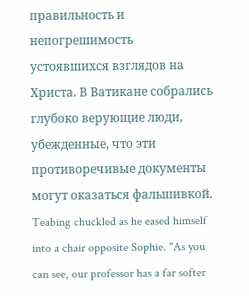правильность и непогрешимость устоявшихся взглядов на Христа. В Ватикане собрались глубоко верующие люди, убежденные, что эти противоречивые документы могут оказаться фальшивкой.
Teabing chuckled as he eased himself into a chair opposite Sophie. "As you can see, our professor has a far softer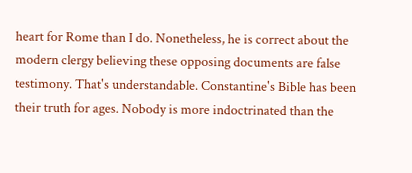heart for Rome than I do. Nonetheless, he is correct about the modern clergy believing these opposing documents are false testimony. That's understandable. Constantine's Bible has been their truth for ages. Nobody is more indoctrinated than the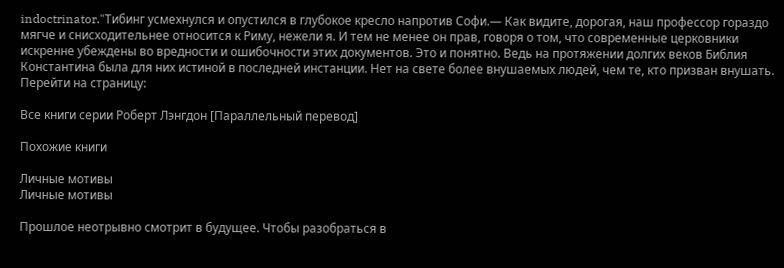indoctrinator."Тибинг усмехнулся и опустился в глубокое кресло напротив Софи.— Как видите, дорогая, наш профессор гораздо мягче и снисходительнее относится к Риму, нежели я. И тем не менее он прав, говоря о том, что современные церковники искренне убеждены во вредности и ошибочности этих документов. Это и понятно. Ведь на протяжении долгих веков Библия Константина была для них истиной в последней инстанции. Нет на свете более внушаемых людей, чем те, кто призван внушать.
Перейти на страницу:

Все книги серии Роберт Лэнгдон [Параллельный перевод]

Похожие книги

Личные мотивы
Личные мотивы

Прошлое неотрывно смотрит в будущее. Чтобы разобраться в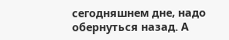сегодняшнем дне, надо обернуться назад. А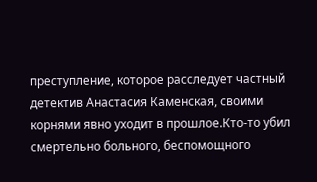преступление, которое расследует частный детектив Анастасия Каменская, своими корнями явно уходит в прошлое.Кто-то убил смертельно больного, беспомощного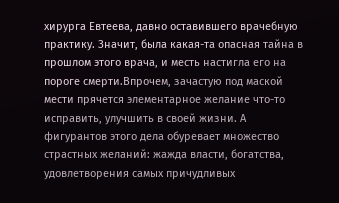хирурга Евтеева, давно оставившего врачебную практику. Значит, была какая-та опасная тайна в прошлом этого врача, и месть настигла его на пороге смерти.Впрочем, зачастую под маской мести прячется элементарное желание что-то исправить, улучшить в своей жизни. А фигурантов этого дела обуревает множество страстных желаний: жажда власти, богатства, удовлетворения самых причудливых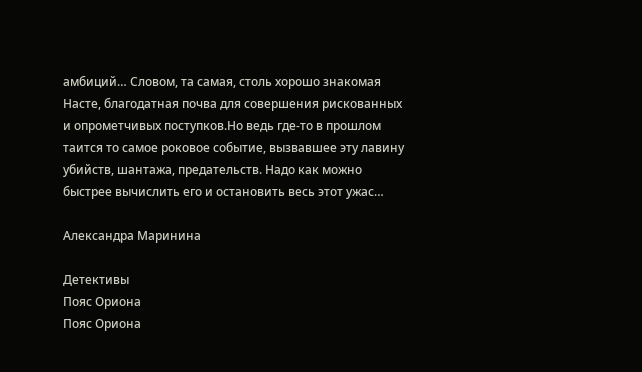амбиций… Словом, та самая, столь хорошо знакомая Насте, благодатная почва для совершения рискованных и опрометчивых поступков.Но ведь где-то в прошлом таится то самое роковое событие, вызвавшее эту лавину убийств, шантажа, предательств. Надо как можно быстрее вычислить его и остановить весь этот ужас…

Александра Маринина

Детективы
Пояс Ориона
Пояс Ориона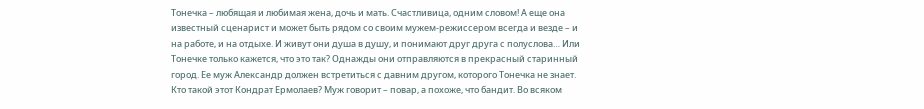Тонечка – любящая и любимая жена, дочь и мать. Счастливица, одним словом! А еще она известный сценарист и может быть рядом со своим мужем-режиссером всегда и везде – и на работе, и на отдыхе. И живут они душа в душу, и понимают друг друга с полуслова… Или Тонечке только кажется, что это так? Однажды они отправляются в прекрасный старинный город. Ее муж Александр должен встретиться с давним другом, которого Тонечка не знает. Кто такой этот Кондрат Ермолаев? Муж говорит – повар, а похоже, что бандит. Во всяком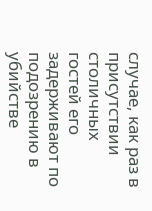случае, как раз в присутствии столичных гостей его задерживают по подозрению в убийстве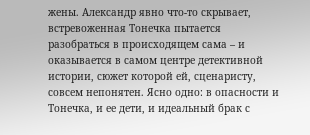жены. Александр явно что-то скрывает, встревоженная Тонечка пытается разобраться в происходящем сама – и оказывается в самом центре детективной истории, сюжет которой ей, сценаристу, совсем непонятен. Ясно одно: в опасности и Тонечка, и ее дети, и идеальный брак с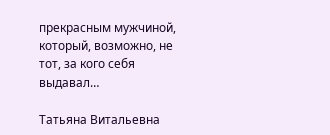прекрасным мужчиной, который, возможно, не тот, за кого себя выдавал…

Татьяна Витальевна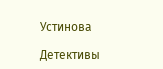Устинова

Детективы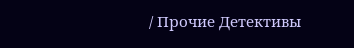/ Прочие Детективы